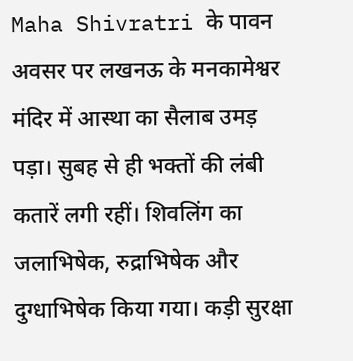Maha Shivratri के पावन अवसर पर लखनऊ के मनकामेश्वर मंदिर में आस्था का सैलाब उमड़ पड़ा। सुबह से ही भक्तों की लंबी कतारें लगी रहीं। शिवलिंग का जलाभिषेक, रुद्राभिषेक और दुग्धाभिषेक किया गया। कड़ी सुरक्षा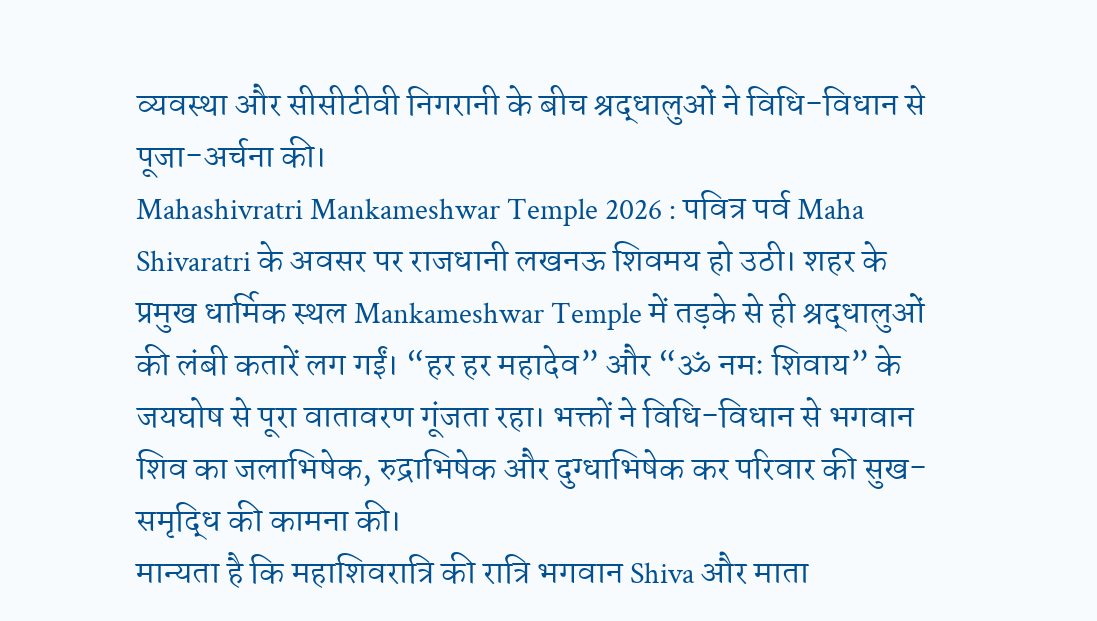व्यवस्था और सीसीटीवी निगरानी के बीच श्रद्धालुओं ने विधि-विधान से पूजा-अर्चना की।
Mahashivratri Mankameshwar Temple 2026 : पवित्र पर्व Maha Shivaratri के अवसर पर राजधानी लखनऊ शिवमय हो उठी। शहर के प्रमुख धार्मिक स्थल Mankameshwar Temple में तड़के से ही श्रद्धालुओं की लंबी कतारें लग गईं। “हर हर महादेव” और “ॐ नमः शिवाय” के जयघोष से पूरा वातावरण गूंजता रहा। भक्तों ने विधि-विधान से भगवान शिव का जलाभिषेक, रुद्राभिषेक और दुग्धाभिषेक कर परिवार की सुख-समृद्धि की कामना की।
मान्यता है कि महाशिवरात्रि की रात्रि भगवान Shiva और माता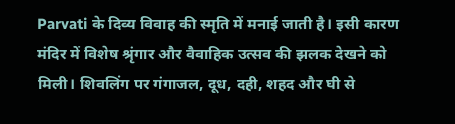Parvati के दिव्य विवाह की स्मृति में मनाई जाती है। इसी कारण मंदिर में विशेष श्रृंगार और वैवाहिक उत्सव की झलक देखने को मिली। शिवलिंग पर गंगाजल, दूध, दही, शहद और घी से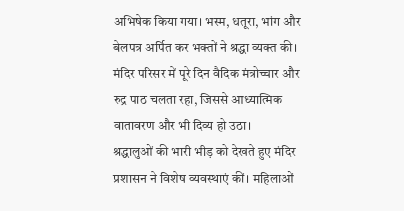अभिषेक किया गया। भस्म, धतूरा, भांग और बेलपत्र अर्पित कर भक्तों ने श्रद्धा व्यक्त की। मंदिर परिसर में पूरे दिन वैदिक मंत्रोच्चार और रुद्र पाठ चलता रहा, जिससे आध्यात्मिक वातावरण और भी दिव्य हो उठा।
श्रद्धालुओं की भारी भीड़ को देखते हुए मंदिर प्रशासन ने विशेष व्यवस्थाएं कीं। महिलाओं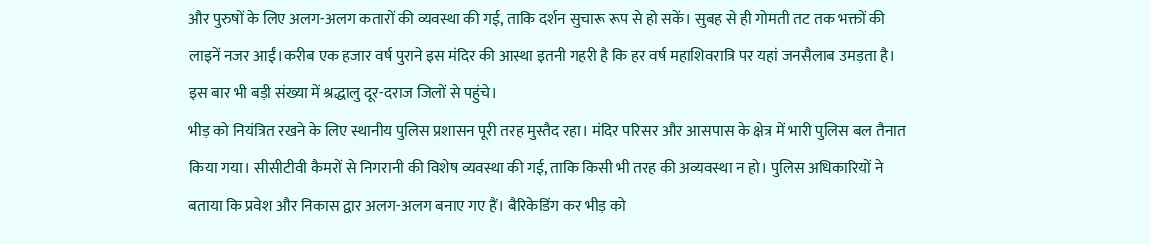और पुरुषों के लिए अलग-अलग कतारों की व्यवस्था की गई, ताकि दर्शन सुचारू रूप से हो सकें। सुबह से ही गोमती तट तक भक्तों की लाइनें नजर आईं।करीब एक हजार वर्ष पुराने इस मंदिर की आस्था इतनी गहरी है कि हर वर्ष महाशिवरात्रि पर यहां जनसैलाब उमड़ता है। इस बार भी बड़ी संख्या में श्रद्धालु दूर-दराज जिलों से पहुंचे।
भीड़ को नियंत्रित रखने के लिए स्थानीय पुलिस प्रशासन पूरी तरह मुस्तैद रहा। मंदिर परिसर और आसपास के क्षेत्र में भारी पुलिस बल तैनात किया गया। सीसीटीवी कैमरों से निगरानी की विशेष व्यवस्था की गई, ताकि किसी भी तरह की अव्यवस्था न हो। पुलिस अधिकारियों ने बताया कि प्रवेश और निकास द्वार अलग-अलग बनाए गए हैं। बैरिकेडिंग कर भीड़ को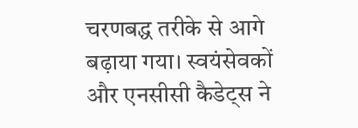चरणबद्ध तरीके से आगे बढ़ाया गया। स्वयंसेवकों और एनसीसी कैडेट्स ने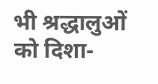भी श्रद्धालुओं को दिशा-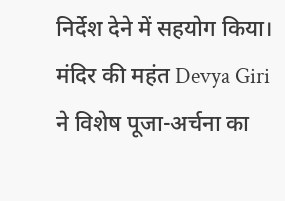निर्देश देने में सहयोग किया।
मंदिर की महंत Devya Giri ने विशेष पूजा-अर्चना का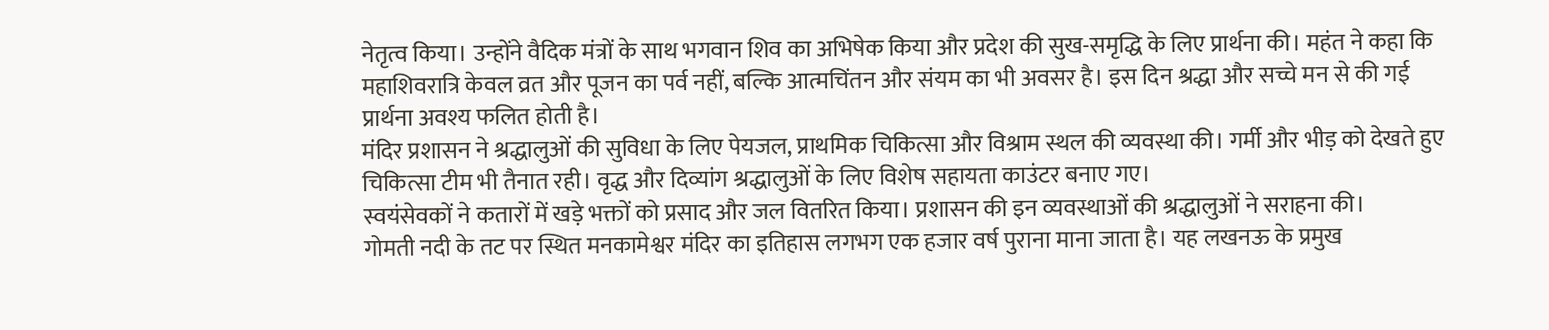नेतृत्व किया। उन्होंने वैदिक मंत्रों के साथ भगवान शिव का अभिषेक किया और प्रदेश की सुख-समृद्धि के लिए प्रार्थना की। महंत ने कहा कि महाशिवरात्रि केवल व्रत और पूजन का पर्व नहीं, बल्कि आत्मचिंतन और संयम का भी अवसर है। इस दिन श्रद्धा और सच्चे मन से की गई प्रार्थना अवश्य फलित होती है।
मंदिर प्रशासन ने श्रद्धालुओं की सुविधा के लिए पेयजल, प्राथमिक चिकित्सा और विश्राम स्थल की व्यवस्था की। गर्मी और भीड़ को देखते हुए चिकित्सा टीम भी तैनात रही। वृद्ध और दिव्यांग श्रद्धालुओं के लिए विशेष सहायता काउंटर बनाए गए।
स्वयंसेवकों ने कतारों में खड़े भक्तों को प्रसाद और जल वितरित किया। प्रशासन की इन व्यवस्थाओं की श्रद्धालुओं ने सराहना की।
गोमती नदी के तट पर स्थित मनकामेश्वर मंदिर का इतिहास लगभग एक हजार वर्ष पुराना माना जाता है। यह लखनऊ के प्रमुख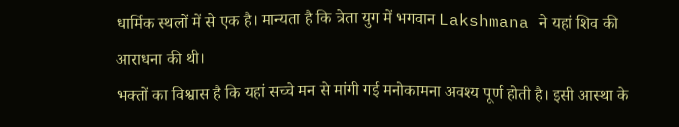धार्मिक स्थलों में से एक है। मान्यता है कि त्रेता युग में भगवान Lakshmana ने यहां शिव की आराधना की थी।
भक्तों का विश्वास है कि यहां सच्चे मन से मांगी गई मनोकामना अवश्य पूर्ण होती है। इसी आस्था के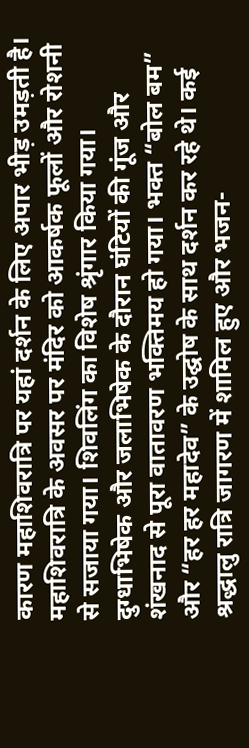कारण महाशिवरात्रि पर यहां दर्शन के लिए अपार भीड़ उमड़ती है।
महाशिवरात्रि के अवसर पर मंदिर को आकर्षक फूलों और रोशनी से सजाया गया। शिवलिंग का विशेष श्रृंगार किया गया। दुग्धाभिषेक और जलाभिषेक के दौरान घंटियों की गूंज और शंखनाद से पूरा वातावरण भक्तिमय हो गया। भक्त “बोल बम” और “हर हर महादेव” के उद्घोष के साथ दर्शन कर रहे थे। कई श्रद्धालु रात्रि जागरण में शामिल हुए और भजन-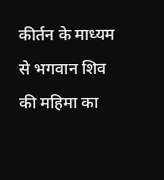कीर्तन के माध्यम से भगवान शिव की महिमा का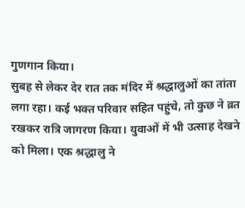गुणगान किया।
सुबह से लेकर देर रात तक मंदिर में श्रद्धालुओं का तांता लगा रहा। कई भक्त परिवार सहित पहुंचे, तो कुछ ने व्रत रखकर रात्रि जागरण किया। युवाओं में भी उत्साह देखने को मिला। एक श्रद्धालु ने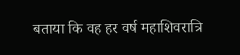बताया कि वह हर वर्ष महाशिवरात्रि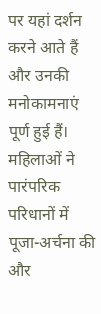पर यहां दर्शन करने आते हैं और उनकी मनोकामनाएं पूर्ण हुई हैं। महिलाओं ने पारंपरिक परिधानों में पूजा-अर्चना की और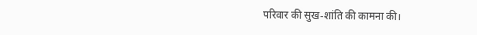परिवार की सुख-शांति की कामना की।